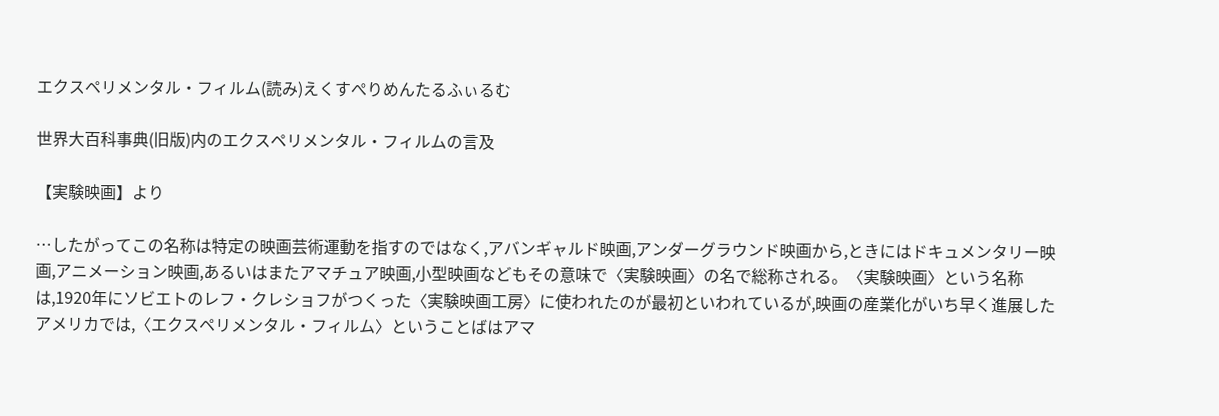エクスペリメンタル・フィルム(読み)えくすぺりめんたるふぃるむ

世界大百科事典(旧版)内のエクスペリメンタル・フィルムの言及

【実験映画】より

…したがってこの名称は特定の映画芸術運動を指すのではなく,アバンギャルド映画,アンダーグラウンド映画から,ときにはドキュメンタリー映画,アニメーション映画,あるいはまたアマチュア映画,小型映画などもその意味で〈実験映画〉の名で総称される。〈実験映画〉という名称は,1920年にソビエトのレフ・クレショフがつくった〈実験映画工房〉に使われたのが最初といわれているが,映画の産業化がいち早く進展したアメリカでは,〈エクスペリメンタル・フィルム〉ということばはアマ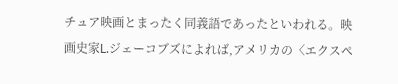チュア映画とまったく同義語であったといわれる。映画史家L.ジェーコブズによれば,アメリカの〈エクスペ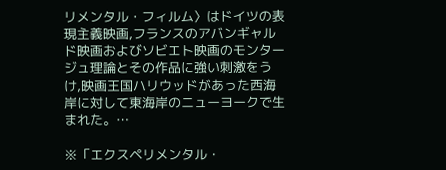リメンタル・フィルム〉はドイツの表現主義映画,フランスのアバンギャルド映画およびソビエト映画のモンタージュ理論とその作品に強い刺激をうけ,映画王国ハリウッドがあった西海岸に対して東海岸のニューヨークで生まれた。…

※「エクスペリメンタル・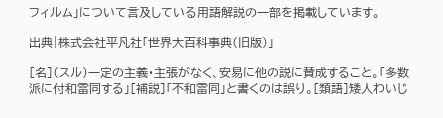フィルム」について言及している用語解説の一部を掲載しています。

出典|株式会社平凡社「世界大百科事典(旧版)」

[名](スル)一定の主義・主張がなく、安易に他の説に賛成すること。「多数派に付和雷同する」[補説]「不和雷同」と書くのは誤り。[類語]矮人わいじ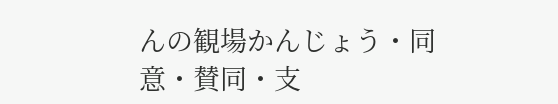んの観場かんじょう・同意・賛同・支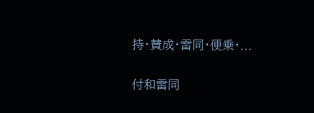持・賛成・雷同・便乗・...

付和雷同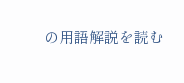の用語解説を読む